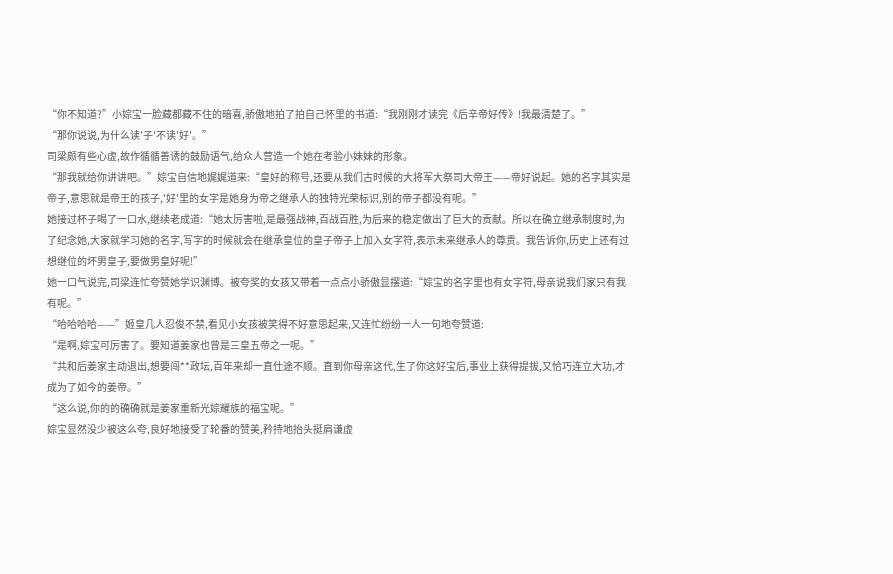“你不知道?”小婃宝一脸藏都藏不住的暗喜,骄傲地拍了拍自己怀里的书道:“我刚刚才读完《后辛帝好传》!我最清楚了。”
“那你说说,为什么读'子'不读'好'。”
司梁颇有些心虚,故作循循善诱的鼓励语气,给众人营造一个她在考验小妹妹的形象。
“那我就给你讲讲吧。”婃宝自信地娓娓道来:“皇好的称号,还要从我们古时候的大将军大祭司大帝王——帝好说起。她的名字其实是帝子,意思就是帝王的孩子,'好'里的女字是她身为帝之继承人的独特光荣标识,别的帝子都没有呢。”
她接过杯子喝了一口水,继续老成道:“她太厉害啦,是最强战神,百战百胜,为后来的稳定做出了巨大的贡献。所以在确立继承制度时,为了纪念她,大家就学习她的名字,写字的时候就会在继承皇位的皇子帝子上加入女字符,表示未来继承人的尊贵。我告诉你,历史上还有过想继位的坏男皇子,要做男皇好呢!”
她一口气说完,司梁连忙夸赞她学识渊博。被夸奖的女孩又带着一点点小骄傲显摆道:“婃宝的名字里也有女字符,母亲说我们家只有我有呢。”
“哈哈哈哈——”姬皇几人忍俊不禁,看见小女孩被笑得不好意思起来,又连忙纷纷一人一句地夸赞道:
“是啊,婃宝可厉害了。要知道姜家也曾是三皇五帝之一呢。”
“共和后姜家主动退出,想要闯**政坛,百年来却一直仕途不顺。直到你母亲这代,生了你这好宝后,事业上获得提拔,又恰巧连立大功,才成为了如今的姜帝。”
“这么说,你的的确确就是姜家重新光婃耀族的福宝呢。”
婃宝显然没少被这么夸,良好地接受了轮番的赞美,矜持地抬头挺肩谦虚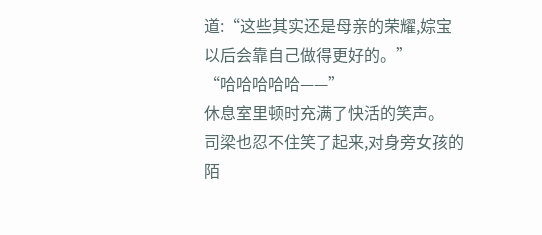道:“这些其实还是母亲的荣耀,婃宝以后会靠自己做得更好的。”
“哈哈哈哈哈——”
休息室里顿时充满了快活的笑声。
司梁也忍不住笑了起来,对身旁女孩的陌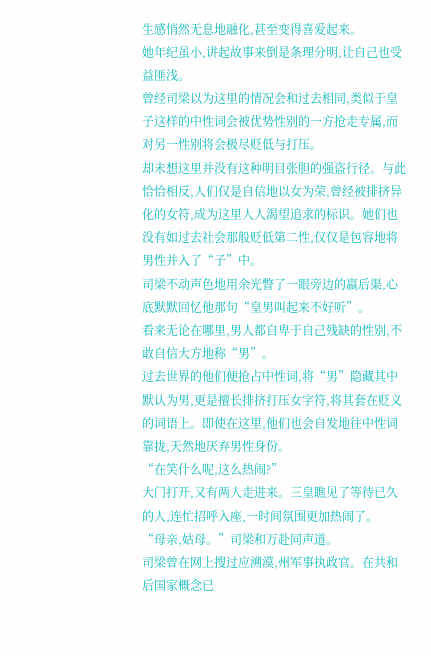生感悄然无息地融化,甚至变得喜爱起来。
她年纪虽小,讲起故事来倒是条理分明,让自己也受益匪浅。
曾经司梁以为这里的情况会和过去相同,类似于皇子这样的中性词会被优势性别的一方抢走专属,而对另一性别将会极尽贬低与打压。
却未想这里并没有这种明目张胆的强盗行径。与此恰恰相反,人们仅是自信地以女为荣,曾经被排挤异化的女符,成为这里人人渴望追求的标识。她们也没有如过去社会那般贬低第二性,仅仅是包容地将男性并入了“子”中。
司梁不动声色地用余光瞥了一眼旁边的嬴后渠,心底默默回忆他那句“皇男叫起来不好听”。
看来无论在哪里,男人都自卑于自己残缺的性别,不敢自信大方地称“男”。
过去世界的他们便抢占中性词,将“男”隐藏其中默认为男,更是擅长排挤打压女字符,将其套在贬义的词语上。即使在这里,他们也会自发地往中性词靠拢,天然地厌弃男性身份。
“在笑什么呢,这么热闹?”
大门打开,又有两人走进来。三皇瞧见了等待已久的人,连忙招呼入座,一时间氛围更加热闹了。
“母亲,姑母。”司梁和万赴同声道。
司梁曾在网上搜过应溯漠,州军事执政官。在共和后国家概念已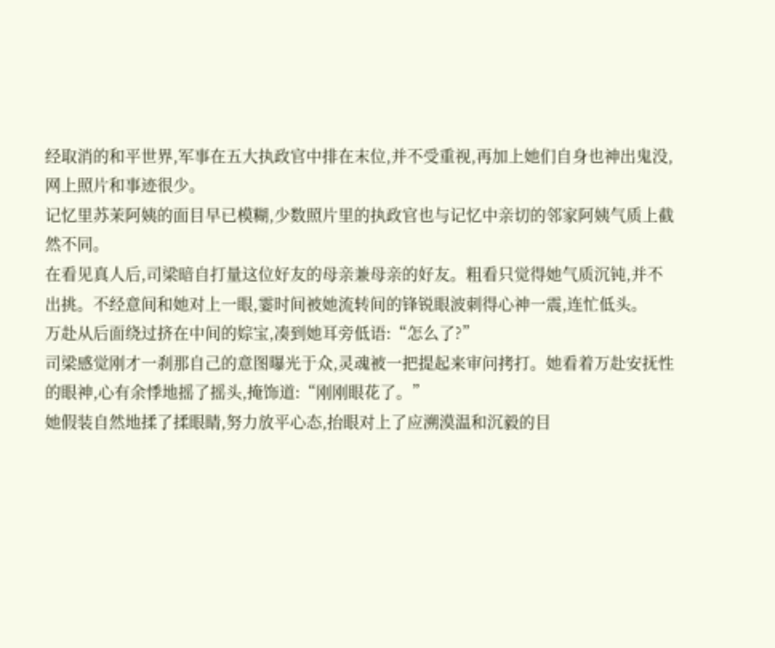经取消的和平世界,军事在五大执政官中排在末位,并不受重视,再加上她们自身也神出鬼没,网上照片和事迹很少。
记忆里苏茉阿姨的面目早已模糊,少数照片里的执政官也与记忆中亲切的邻家阿姨气质上截然不同。
在看见真人后,司梁暗自打量这位好友的母亲兼母亲的好友。粗看只觉得她气质沉钝,并不出挑。不经意间和她对上一眼,霎时间被她流转间的锋锐眼波刺得心神一震,连忙低头。
万赴从后面绕过挤在中间的婃宝,凑到她耳旁低语:“怎么了?”
司梁感觉刚才一刹那自己的意图曝光于众,灵魂被一把提起来审问拷打。她看着万赴安抚性的眼神,心有余悸地摇了摇头,掩饰道:“刚刚眼花了。”
她假装自然地揉了揉眼睛,努力放平心态,抬眼对上了应溯漠温和沉毅的目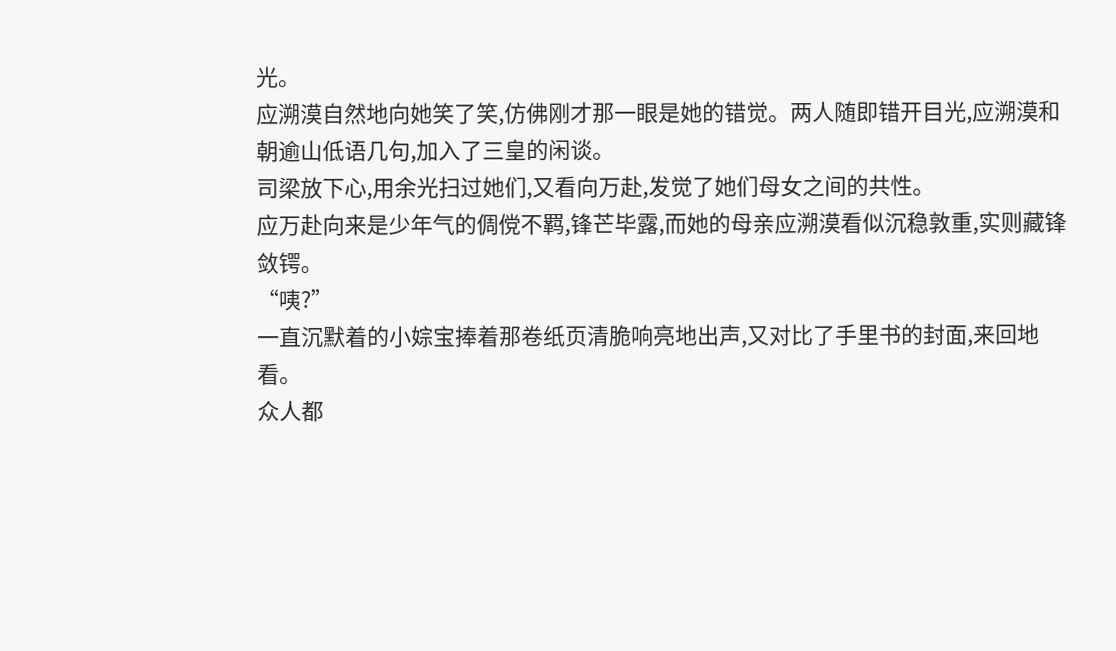光。
应溯漠自然地向她笑了笑,仿佛刚才那一眼是她的错觉。两人随即错开目光,应溯漠和朝逾山低语几句,加入了三皇的闲谈。
司梁放下心,用余光扫过她们,又看向万赴,发觉了她们母女之间的共性。
应万赴向来是少年气的倜傥不羁,锋芒毕露,而她的母亲应溯漠看似沉稳敦重,实则藏锋敛锷。
“咦?”
一直沉默着的小婃宝捧着那卷纸页清脆响亮地出声,又对比了手里书的封面,来回地看。
众人都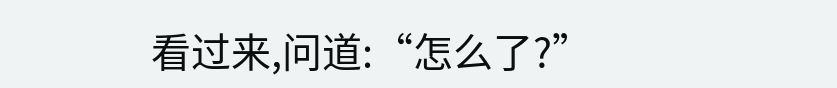看过来,问道:“怎么了?”